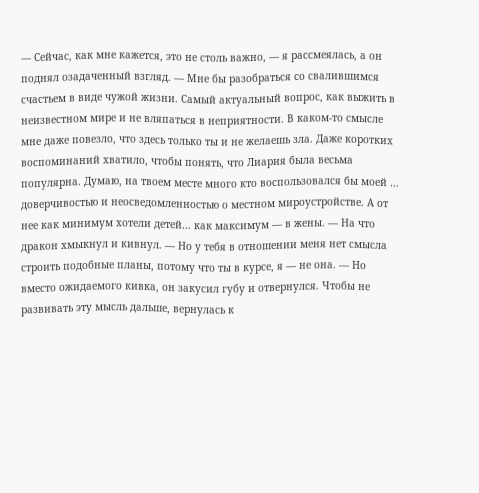— Сейчас, как мне кажется, это не столь важно, — я рассмеялась, а он поднял озадаченный взгляд. — Мне бы разобраться со свалившимся счастьем в виде чужой жизни. Самый актуальный вопрос, как выжить в неизвестном мире и не вляпаться в неприятности. В каком-то смысле мне даже повезло, что здесь только ты и не желаешь зла. Даже коротких воспоминаний хватило, чтобы понять, что Лиария была весьма популярна. Думаю, на твоем месте много кто воспользовался бы моей … доверчивостью и неосведомленностью о местном мироустройстве. А от нее как минимум хотели детей… как максимум — в жены. — На что дракон хмыкнул и кивнул. — Но у тебя в отношении меня нет смысла строить подобные планы, потому что ты в курсе, я — не она. — Но вместо ожидаемого кивка, он закусил губу и отвернулся. Чтобы не развивать эту мысль дальше, вернулась к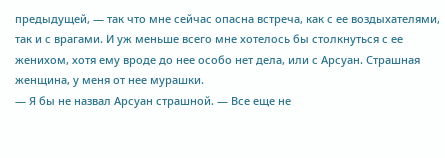предыдущей, — так что мне сейчас опасна встреча, как с ее воздыхателями, так и с врагами. И уж меньше всего мне хотелось бы столкнуться с ее женихом, хотя ему вроде до нее особо нет дела, или с Арсуан. Страшная женщина, у меня от нее мурашки.
— Я бы не назвал Арсуан страшной. — Все еще не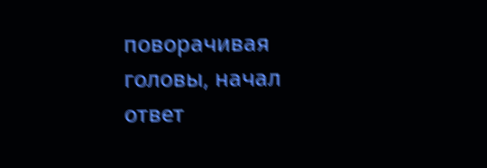поворачивая головы, начал ответ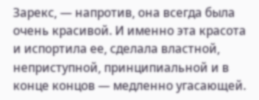Зарекс, — напротив, она всегда была очень красивой. И именно эта красота и испортила ее, сделала властной, неприступной, принципиальной и в конце концов — медленно угасающей.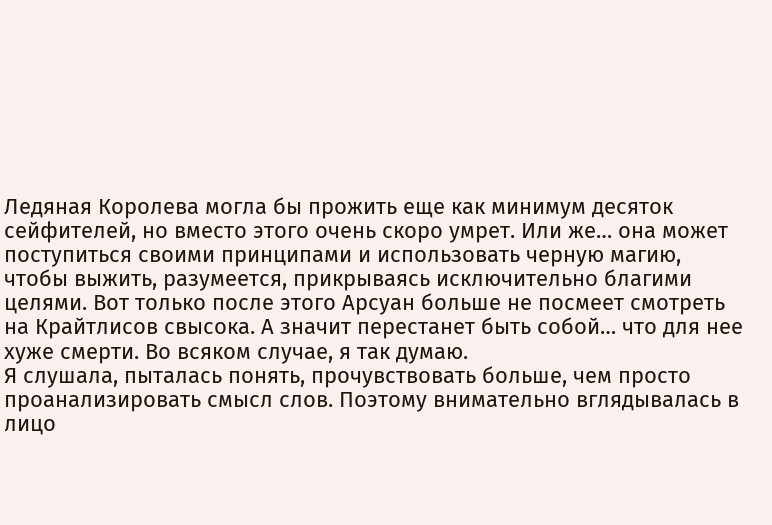Ледяная Королева могла бы прожить еще как минимум десяток сейфителей, но вместо этого очень скоро умрет. Или же… она может поступиться своими принципами и использовать черную магию, чтобы выжить, разумеется, прикрываясь исключительно благими целями. Вот только после этого Арсуан больше не посмеет смотреть на Крайтлисов свысока. А значит перестанет быть собой… что для нее хуже смерти. Во всяком случае, я так думаю.
Я слушала, пыталась понять, прочувствовать больше, чем просто проанализировать смысл слов. Поэтому внимательно вглядывалась в лицо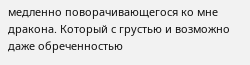медленно поворачивающегося ко мне дракона. Который с грустью и возможно даже обреченностью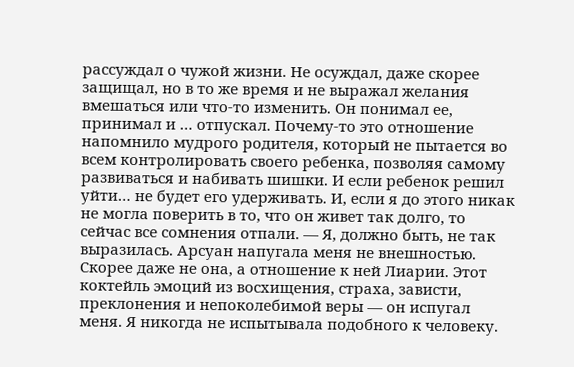рассуждал о чужой жизни. Не осуждал, даже скорее защищал, но в то же время и не выражал желания вмешаться или что-то изменить. Он понимал ее, принимал и … отпускал. Почему-то это отношение напомнило мудрого родителя, который не пытается во всем контролировать своего ребенка, позволяя самому развиваться и набивать шишки. И если ребенок решил уйти… не будет его удерживать. И, если я до этого никак не могла поверить в то, что он живет так долго, то сейчас все сомнения отпали. — Я, должно быть, не так выразилась. Арсуан напугала меня не внешностью. Скорее даже не она, а отношение к ней Лиарии. Этот коктейль эмоций из восхищения, страха, зависти, преклонения и непоколебимой веры — он испугал меня. Я никогда не испытывала подобного к человеку.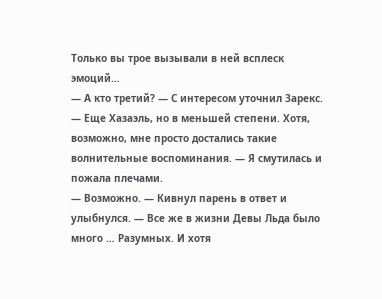Только вы трое вызывали в ней всплеск эмоций…
— А кто третий? — С интересом уточнил Зарекс.
— Еще Хазаэль, но в меньшей степени. Хотя, возможно, мне просто достались такие волнительные воспоминания. — Я смутилась и пожала плечами.
— Возможно. — Кивнул парень в ответ и улыбнулся. — Все же в жизни Девы Льда было много … Разумных. И хотя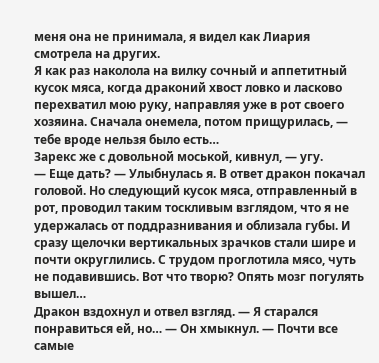меня она не принимала, я видел как Лиария смотрела на других.
Я как раз наколола на вилку сочный и аппетитный кусок мяса, когда драконий хвост ловко и ласково перехватил мою руку, направляя уже в рот своего хозяина. Сначала онемела, потом прищурилась, — тебе вроде нельзя было есть…
Зарекс же с довольной моськой, кивнул, — угу.
— Еще дать? — Улыбнулась я. В ответ дракон покачал головой. Но следующий кусок мяса, отправленный в рот, проводил таким тоскливым взглядом, что я не удержалась от поддразнивания и облизала губы. И сразу щелочки вертикальных зрачков стали шире и почти округлились. С трудом проглотила мясо, чуть не подавившись. Вот что творю? Опять мозг погулять вышел…
Дракон вздохнул и отвел взгляд. — Я старался понравиться ей, но… — Он хмыкнул. — Почти все самые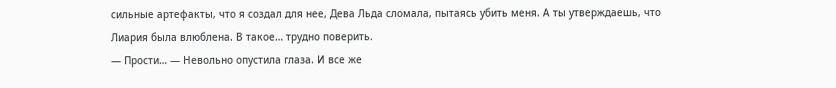сильные артефакты, что я создал для нее, Дева Льда сломала, пытаясь убить меня. А ты утверждаешь, что Лиария была влюблена. В такое… трудно поверить.
— Прости… — Невольно опустила глаза. И все же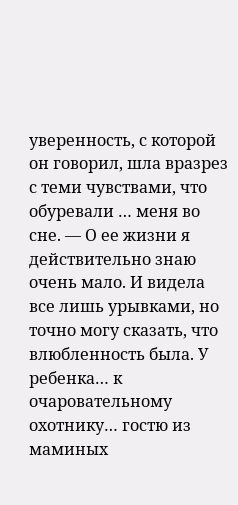уверенность, с которой он говорил, шла вразрез с теми чувствами, что обуревали … меня во сне. — О ее жизни я действительно знаю очень мало. И видела все лишь урывками, но точно могу сказать, что влюбленность была. У ребенка… к очаровательному охотнику… гостю из маминых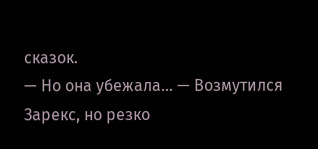сказок.
— Но она убежала… — Возмутился Зарекс, но резко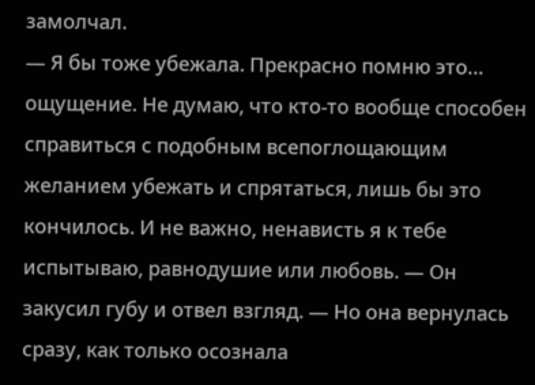замолчал.
— Я бы тоже убежала. Прекрасно помню это… ощущение. Не думаю, что кто-то вообще способен справиться с подобным всепоглощающим желанием убежать и спрятаться, лишь бы это кончилось. И не важно, ненависть я к тебе испытываю, равнодушие или любовь. — Он закусил губу и отвел взгляд. — Но она вернулась сразу, как только осознала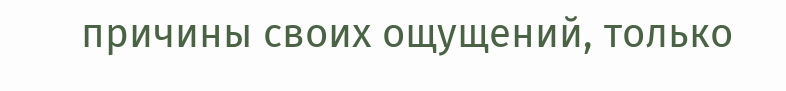причины своих ощущений, только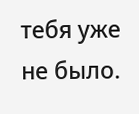тебя уже не было.